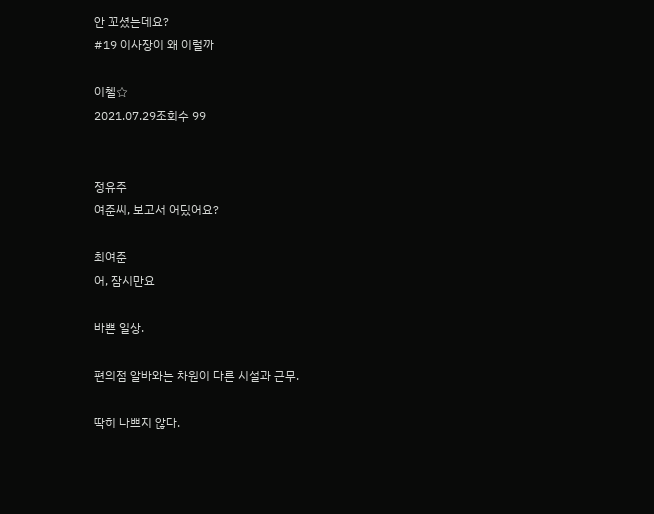안 꼬셨는데요?
#19 이사장이 왜 이럴까

이첼☆
2021.07.29조회수 99


정유주
여준씨, 보고서 어딨어요?

최여준
어, 잠시만요

바쁜 일상.

편의점 알바와는 차원이 다른 시설과 근무.

딱히 나쁘지 않다.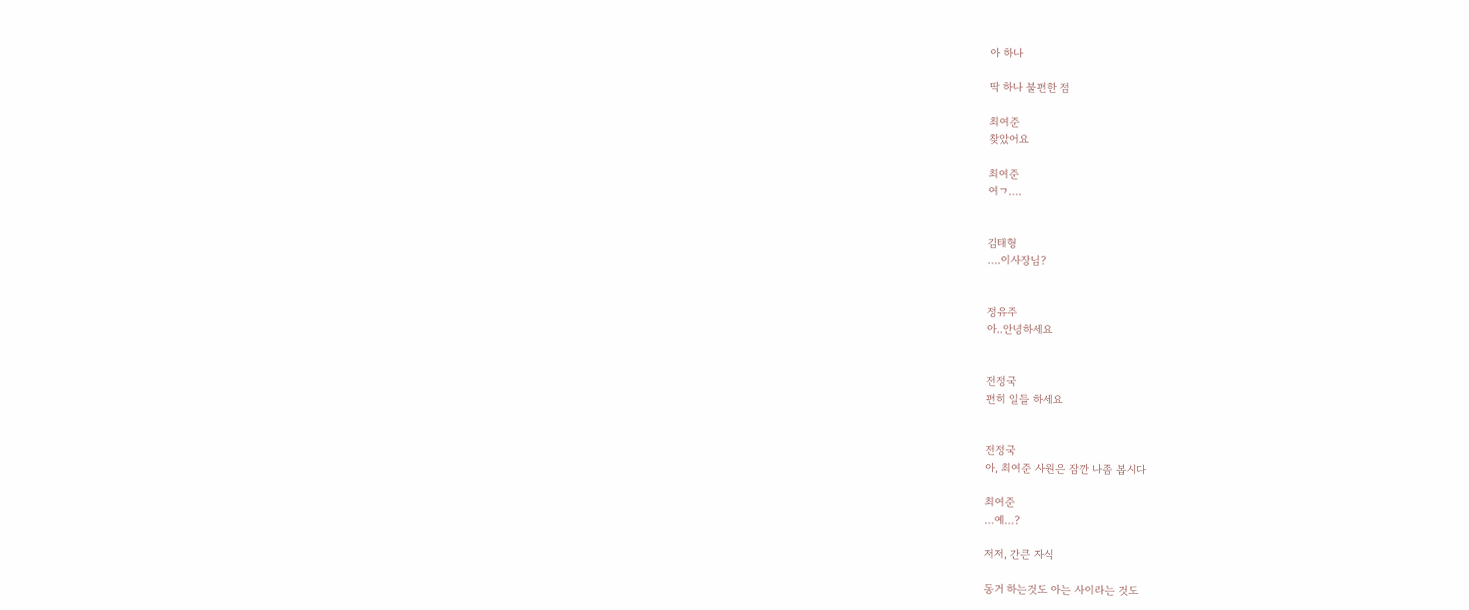아 하나

딱 하나 불편한 점

최여준
찾았어요

최여준
여ㄱ….


김태형
….이사장님?


정유주
아..안녕하세요


전정국
편히 일들 하세요


전정국
아, 최여준 사원은 잠깐 나좀 봅시다

최여준
…예…?

저저, 간큰 자식

동거 하는것도 아는 사이라는 것도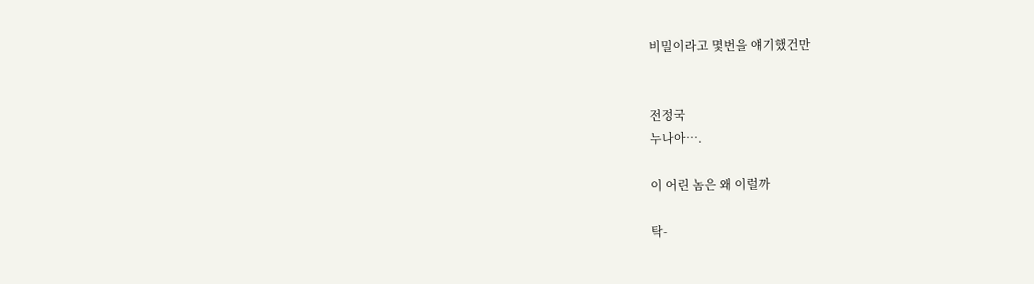비밀이라고 몇번을 얘기했건만


전정국
누나아….

이 어린 놈은 왜 이럴까

탁-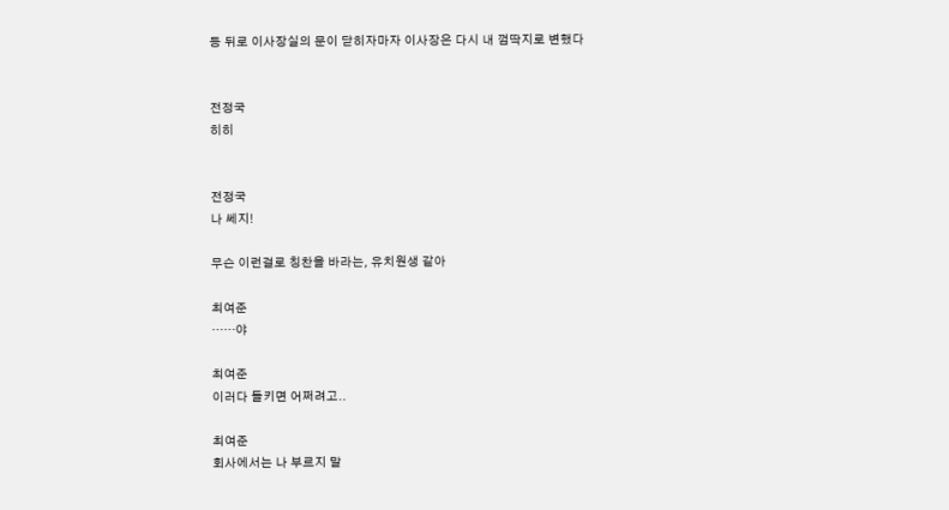등 뒤로 이사장실의 문이 닫히자마자 이사장은 다시 내 껌딱지로 변했다


전정국
히히


전정국
나 쎄지!

무슨 이런걸로 칭찬을 바라는, 유치원생 같아

최여준
……야

최여준
이러다 들키면 어쩌려고..

최여준
회사에서는 나 부르지 말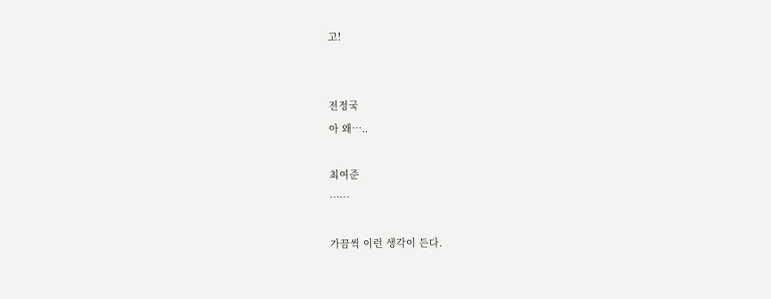고!


전정국
아 왜…..

최여준
……

가끔씩 이런 생각이 든다.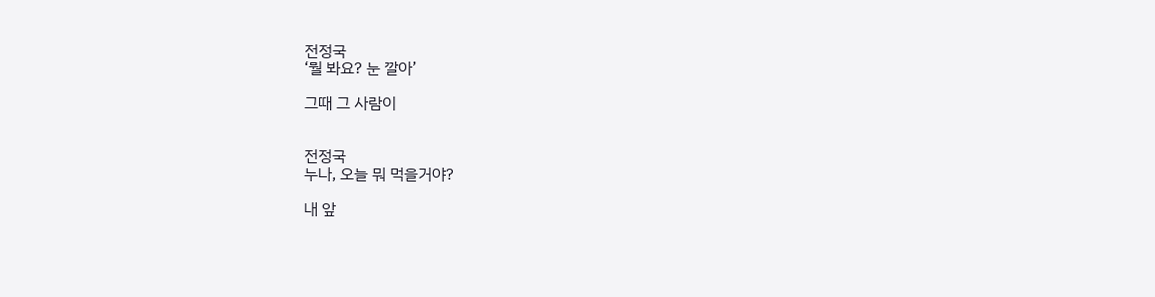전정국
‘뭘 봐요? 눈 깔아’

그때 그 사람이


전정국
누나, 오늘 뭐 먹을거야?

내 앞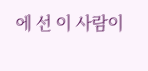에 선 이 사람이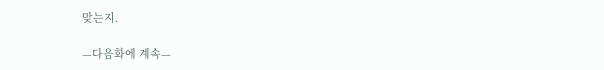맞는지.

—다음화에 계속—